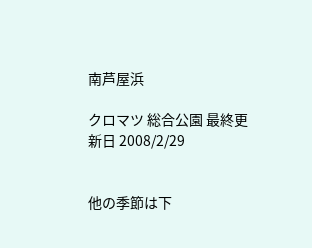南芦屋浜

クロマツ 総合公園 最終更新日 2008/2/29


他の季節は下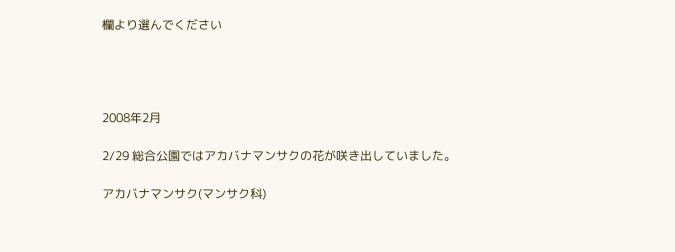欄より選んでください




2008年2月

2/29 総合公園ではアカバナマンサクの花が咲き出していました。

アカバナマンサク(マンサク科)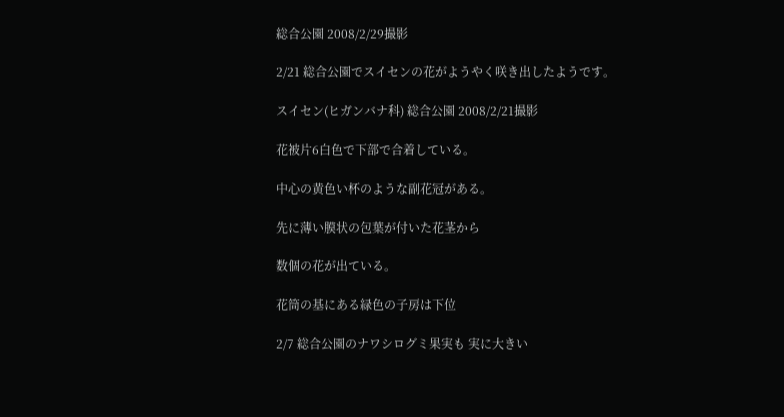総合公園 2008/2/29撮影

2/21 総合公園でスイセンの花がようやく咲き出したようです。

スイセン(ヒガンバナ科) 総合公園 2008/2/21撮影

花被片6白色で下部で合着している。

中心の黄色い杯のような副花冠がある。

先に薄い膜状の包葉が付いた花茎から

数個の花が出ている。

花筒の基にある緑色の子房は下位

2/7 総合公園のナワシログミ果実も 実に大きい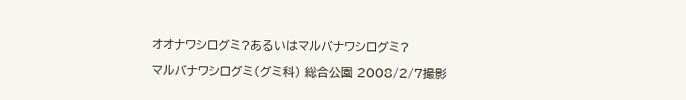オオナワシログミ?あるいはマルバナワシログミ?

マルバナワシログミ(グミ科) 総合公園 2008/2/7撮影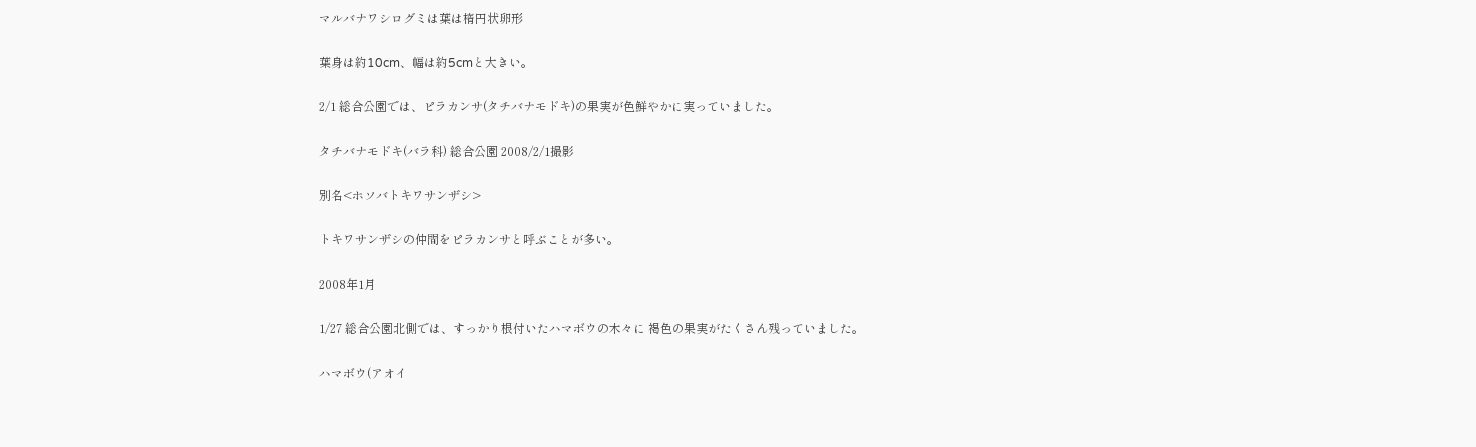マルバナワシログミは葉は楕円状卵形

葉身は約10cm、幅は約5cmと大きい。

2/1 総合公園では、ピラカンサ(タチバナモドキ)の果実が色鮮やかに実っていました。

タチバナモドキ(バラ科) 総合公園 2008/2/1撮影

別名<ホソバトキワサンザシ>

トキワサンザシの仲間をピラカンサと呼ぶことが多い。

2008年1月

1/27 総合公園北側では、すっかり根付いたハマボウの木々に 褐色の果実がたくさん残っていました。

ハマボウ(アオイ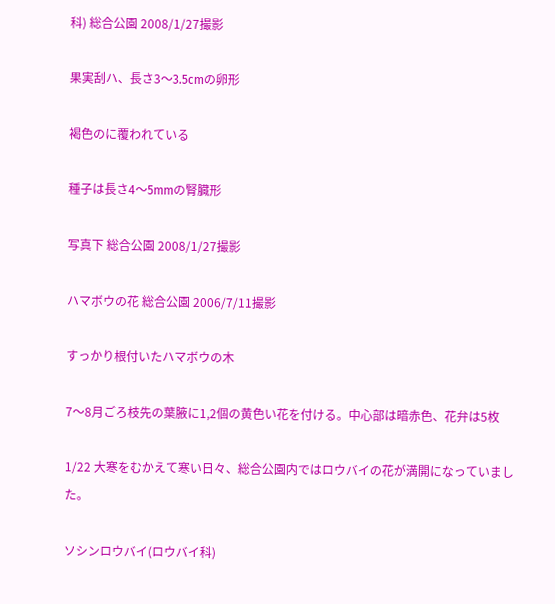科) 総合公園 2008/1/27撮影

果実刮ハ、長さ3〜3.5cmの卵形

褐色のに覆われている

種子は長さ4〜5mmの腎臓形

写真下 総合公園 2008/1/27撮影

ハマボウの花 総合公園 2006/7/11撮影

すっかり根付いたハマボウの木

7〜8月ごろ枝先の葉腋に1,2個の黄色い花を付ける。中心部は暗赤色、花弁は5枚

1/22 大寒をむかえて寒い日々、総合公園内ではロウバイの花が満開になっていました。

ソシンロウバイ(ロウバイ科)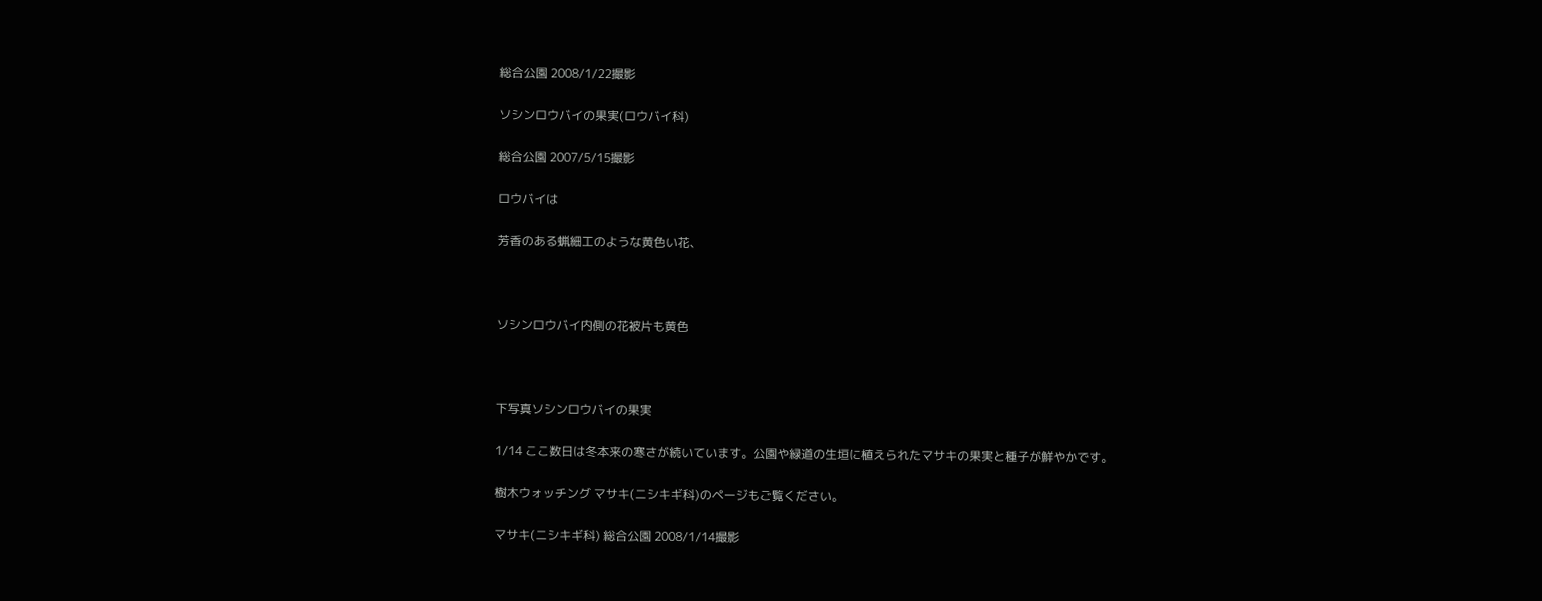総合公園 2008/1/22撮影

ソシンロウバイの果実(ロウバイ科)

総合公園 2007/5/15撮影

ロウバイは

芳香のある蝋細工のような黄色い花、



ソシンロウバイ内側の花被片も黄色



下写真ソシンロウバイの果実

1/14 ここ数日は冬本来の寒さが続いています。公園や緑道の生垣に植えられたマサキの果実と種子が鮮やかです。

樹木ウォッチング マサキ(ニシキギ科)のページもご覧ください。

マサキ(ニシキギ科) 総合公園 2008/1/14撮影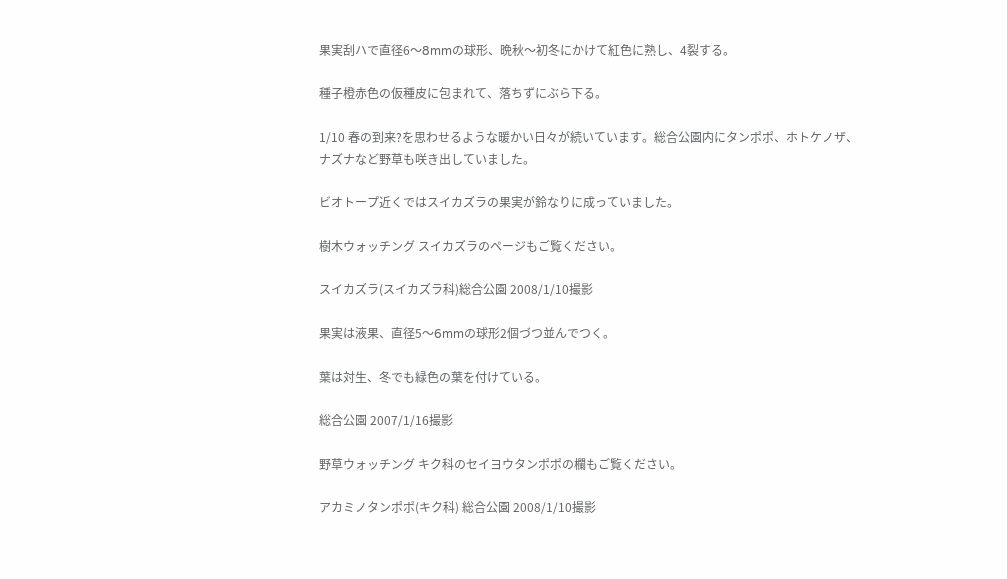果実刮ハで直径6〜8mmの球形、晩秋〜初冬にかけて紅色に熟し、4裂する。

種子橙赤色の仮種皮に包まれて、落ちずにぶら下る。

1/10 春の到来?を思わせるような暖かい日々が続いています。総合公園内にタンポポ、ホトケノザ、ナズナなど野草も咲き出していました。

ビオトープ近くではスイカズラの果実が鈴なりに成っていました。

樹木ウォッチング スイカズラのページもご覧ください。

スイカズラ(スイカズラ科)総合公園 2008/1/10撮影

果実は液果、直径5〜6mmの球形2個づつ並んでつく。

葉は対生、冬でも緑色の葉を付けている。

総合公園 2007/1/16撮影

野草ウォッチング キク科のセイヨウタンポポの欄もご覧ください。

アカミノタンポポ(キク科) 総合公園 2008/1/10撮影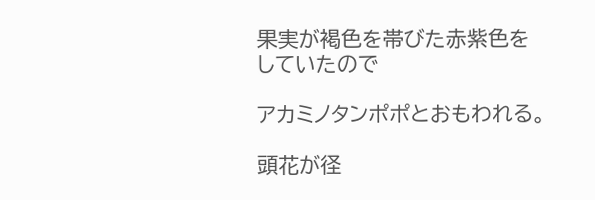果実が褐色を帯びた赤紫色をしていたので

アカミノタンポポとおもわれる。

頭花が径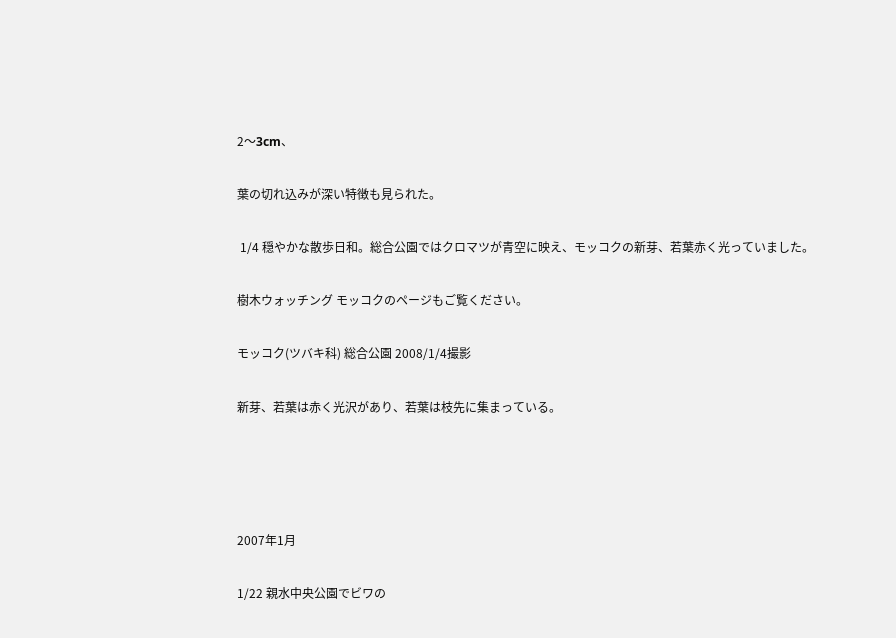2〜3cm、

葉の切れ込みが深い特徴も見られた。

 1/4 穏やかな散歩日和。総合公園ではクロマツが青空に映え、モッコクの新芽、若葉赤く光っていました。

樹木ウォッチング モッコクのページもご覧ください。

モッコク(ツバキ科) 総合公園 2008/1/4撮影

新芽、若葉は赤く光沢があり、若葉は枝先に集まっている。




2007年1月

1/22 親水中央公園でビワの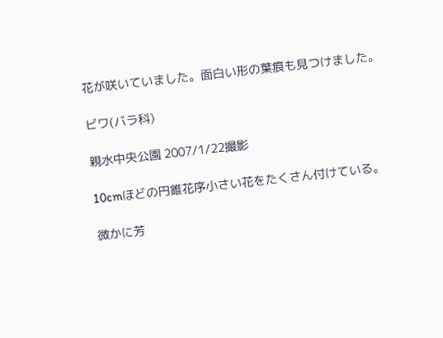花が咲いていました。面白い形の葉痕も見つけました。

ビワ(バラ科)

親水中央公園 2007/1/22撮影

10cmほどの円錐花序小さい花をたくさん付けている。

微かに芳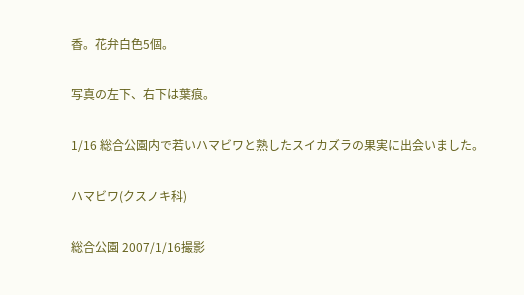香。花弁白色5個。

写真の左下、右下は葉痕。

1/16 総合公園内で若いハマビワと熟したスイカズラの果実に出会いました。

ハマビワ(クスノキ科)

総合公園 2007/1/16撮影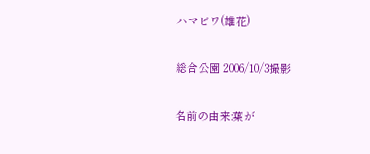ハマビワ(雄花)

総合公園 2006/10/3撮影

名前の由来:葉が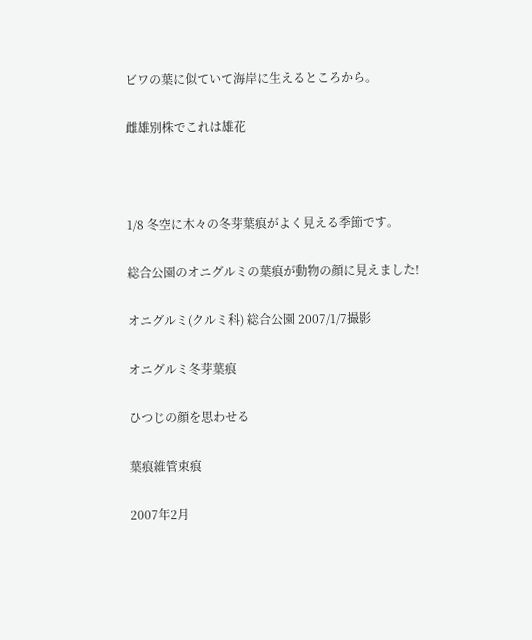ビワの葉に似ていて海岸に生えるところから。

雌雄別株でこれは雄花



1/8 冬空に木々の冬芽葉痕がよく見える季節です。

総合公園のオニグルミの葉痕が動物の顔に見えました!

オニグルミ(クルミ科) 総合公園 2007/1/7撮影

オニグルミ冬芽葉痕

ひつじの顔を思わせる

葉痕維管束痕

2007年2月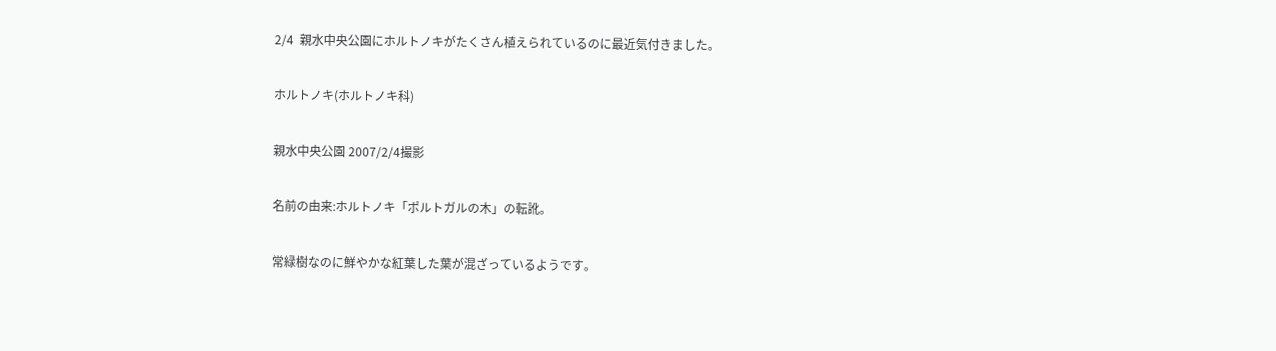2/4  親水中央公園にホルトノキがたくさん植えられているのに最近気付きました。

ホルトノキ(ホルトノキ科)

親水中央公園 2007/2/4撮影

名前の由来:ホルトノキ「ポルトガルの木」の転訛。

常緑樹なのに鮮やかな紅葉した葉が混ざっているようです。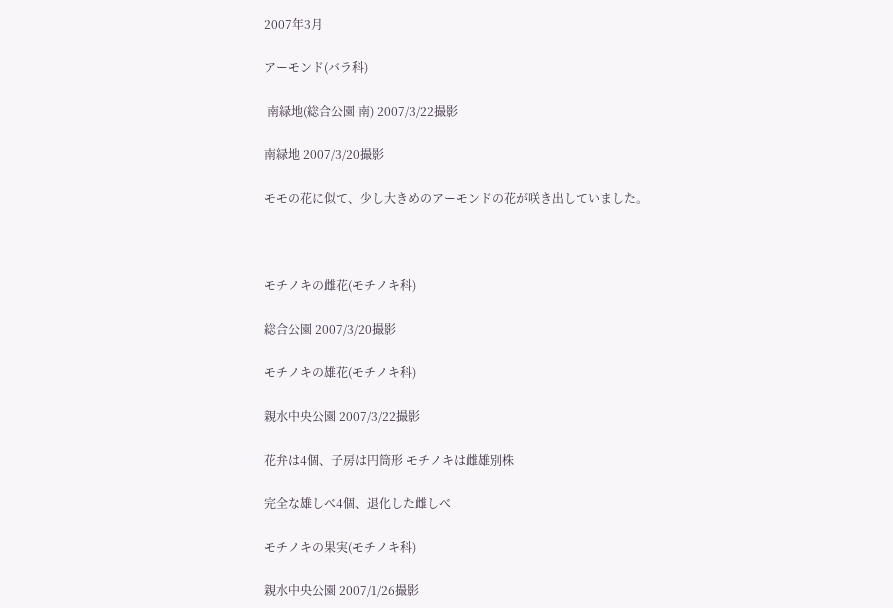2007年3月

アーモンド(バラ科)

 南緑地(総合公園 南) 2007/3/22撮影

南緑地 2007/3/20撮影

モモの花に似て、少し大きめのアーモンドの花が咲き出していました。



モチノキの雌花(モチノキ科)

総合公園 2007/3/20撮影

モチノキの雄花(モチノキ科)

親水中央公園 2007/3/22撮影

花弁は4個、子房は円筒形 モチノキは雌雄別株

完全な雄しべ4個、退化した雌しべ

モチノキの果実(モチノキ科)

親水中央公園 2007/1/26撮影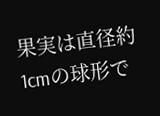果実は直径約1cmの球形で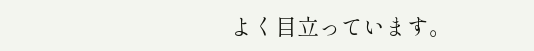よく目立っています。